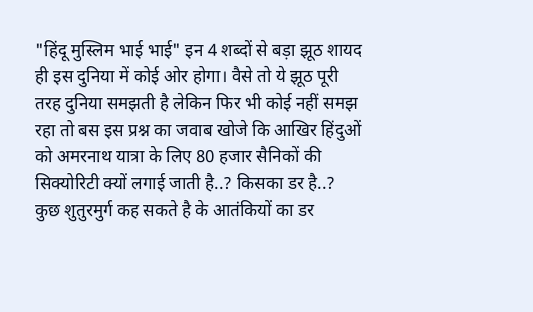"हिंदू मुस्लिम भाई भाई" इन 4 शब्दों से बड़ा झूठ शायद ही इस दुनिया में कोई ओर होगा। वैसे तो ये झूठ पूरी तरह दुनिया समझती है लेकिन फिर भी कोई नहीं समझ रहा तो बस इस प्रश्न का जवाब खोजे कि आखिर हिंदुओं को अमरनाथ यात्रा के लिए 80 हजार सैनिकों की सिक्योरिटी क्यों लगाई जाती है..? किसका डर है..?
कुछ शुतुरमुर्ग कह सकते है के आतंकियों का डर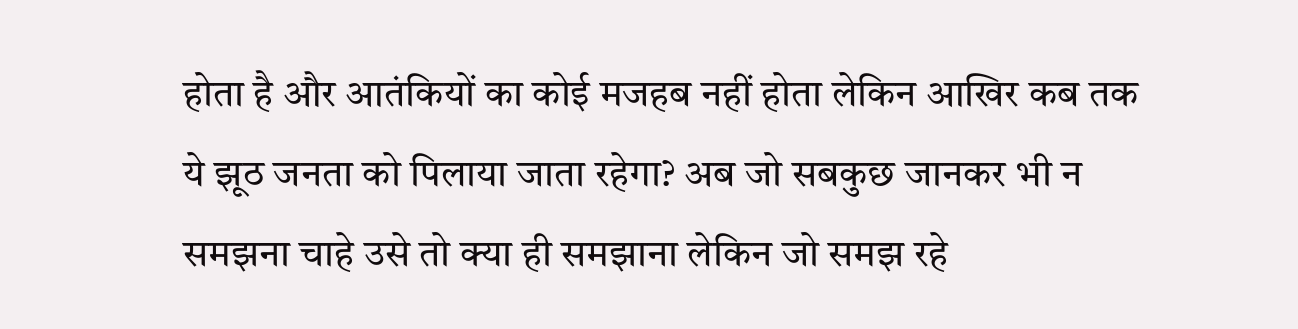होता है और आतंकियों का कोई मजहब नहीं होता लेकिन आखिर कब तक ये झूठ जनता को पिलाया जाता रहेगा? अब जो सबकुछ जानकर भी न समझना चाहे उसे तो क्या ही समझाना लेकिन जो समझ रहे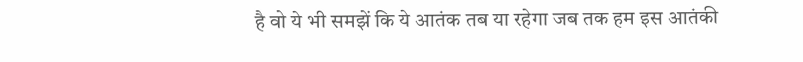है वो ये भी समझें कि ये आतंक तब या रहेगा जब तक हम इस आतंकी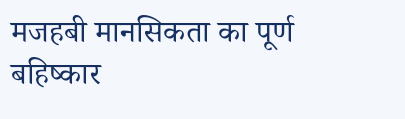मजहबी मानसिकता का पूर्ण बहिष्कार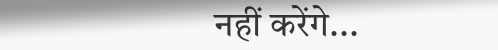नहीं करेंगे...